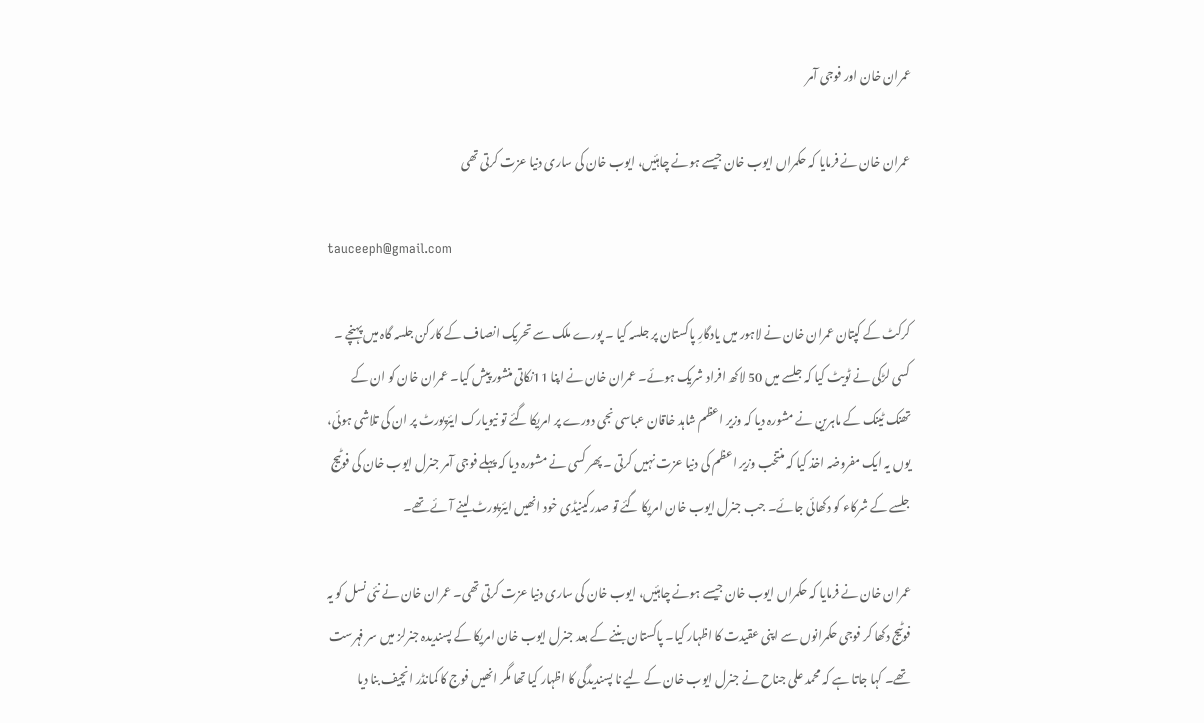عمران خان اور فوجی آمر

عمران خان نے فرمایا کہ حکمراں ایوب خان جیسے ہونے چاہئیں، ایوب خان کی ساری دنیا عزت کرتی تھی

tauceeph@gmail.com

کرکٹ کے کپتان عمران خان نے لاہور میں یادگارِ پاکستان پر جلسہ کیا ۔ پورے ملک سے تحریک انصاف کے کارکن جلسہ گاہ میں پہنچے ۔ کسی لڑکی نے ٹویٹ کیا کہ جلسے میں 50 لاکھ افراد شریک ہوئے۔ عمران خان نے اپنا 11نکاتی منشور پیش کیا۔ عمران خان کو ان کے تھنک ٹینک کے ماہرین نے مشورہ دیا کہ وزیر اعظم شاہد خاقان عباسی نجی دورے پر امریکا گئے تو نیویارک ایئرپورٹ پر ان کی تلاشی ہوئی، یوں یہ ایک مفروضہ اخذ کیا کہ منتخب وزیر اعظم کی دنیا عزت نہیں کرتی ۔ پھر کسی نے مشورہ دیا کہ پہلے فوجی آمر جنرل ایوب خان کی فوٹیج جلسے کے شرکاء کو دکھائی جائے۔ جب جنرل ایوب خان امریکا گئے تو صدرکینیڈی خود انھیں ایئرپورٹ لینے آئے تھے۔

عمران خان نے فرمایا کہ حکمراں ایوب خان جیسے ہونے چاہئیں، ایوب خان کی ساری دنیا عزت کرتی تھی۔ عمران خان نے نئی نسل کو یہ فوٹیج دکھا کر فوجی حکمرانوں سے اپنی عقیدت کا اظہار کیا۔ پاکستان بننے کے بعد جنرل ایوب خان امریکا کے پسندیدہ جنرلز میں سر فہرست تھے۔ کہا جاتا ہے کہ محمد علی جناح نے جنرل ایوب خان کے لیے نا پسندیدگی کا اظہار کیا تھا مگر انھیں فوج کا کمانڈر انچیف بنا دیا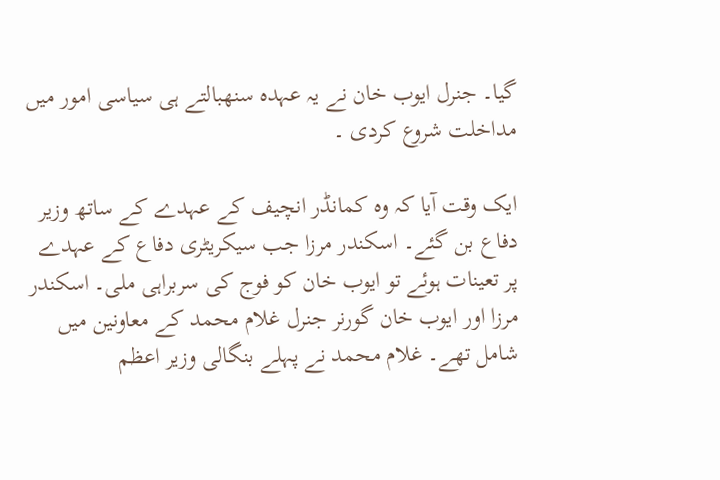گیا۔ جنرل ایوب خان نے یہ عہدہ سنھبالتے ہی سیاسی امور میں مداخلت شروع کردی ۔

ایک وقت آیا کہ وہ کمانڈر انچیف کے عہدے کے ساتھ وزیر دفاع بن گئے۔ اسکندر مرزا جب سیکریٹری دفاع کے عہدے پر تعینات ہوئے تو ایوب خان کو فوج کی سربراہی ملی۔ اسکندر مرزا اور ایوب خان گورنر جنرل غلام محمد کے معاونین میں شامل تھے۔ غلام محمد نے پہلے بنگالی وزیر اعظم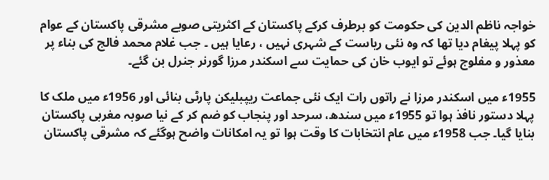خواجہ ناظم الدین کی حکومت کو برطرف کرکے پاکستان کے اکثریتی صوبے مشرقی پاکستان کے عوام کو پہلا پیغام دیا تھا کہ وہ نئی ریاست کے شہری نہیں ، رعایا ہیں ۔ جب غلام محمد فالج کی بناء پر معذور و مفلوج ہوئے تو ایوب خان کی حمایت سے اسکندر مرزا گورنر جنرل بن گئے۔

1955ء میں اسکندر مرزا نے راتوں رات ایک نئی جماعت ریپبلیکن پارٹی بنائی اور 1956ء میں ملک کا پہلا دستور نافذ ہوا تو 1955ء میں سندھ، سرحد اور پنجاب کو ضم کر کے نیا صوبہ مغربی پاکستان بنایا گیا۔ جب 1958ء میں عام انتخابات کا وقت ہوا تو یہ امکانات واضح ہوگئے کہ مشرقی پاکستان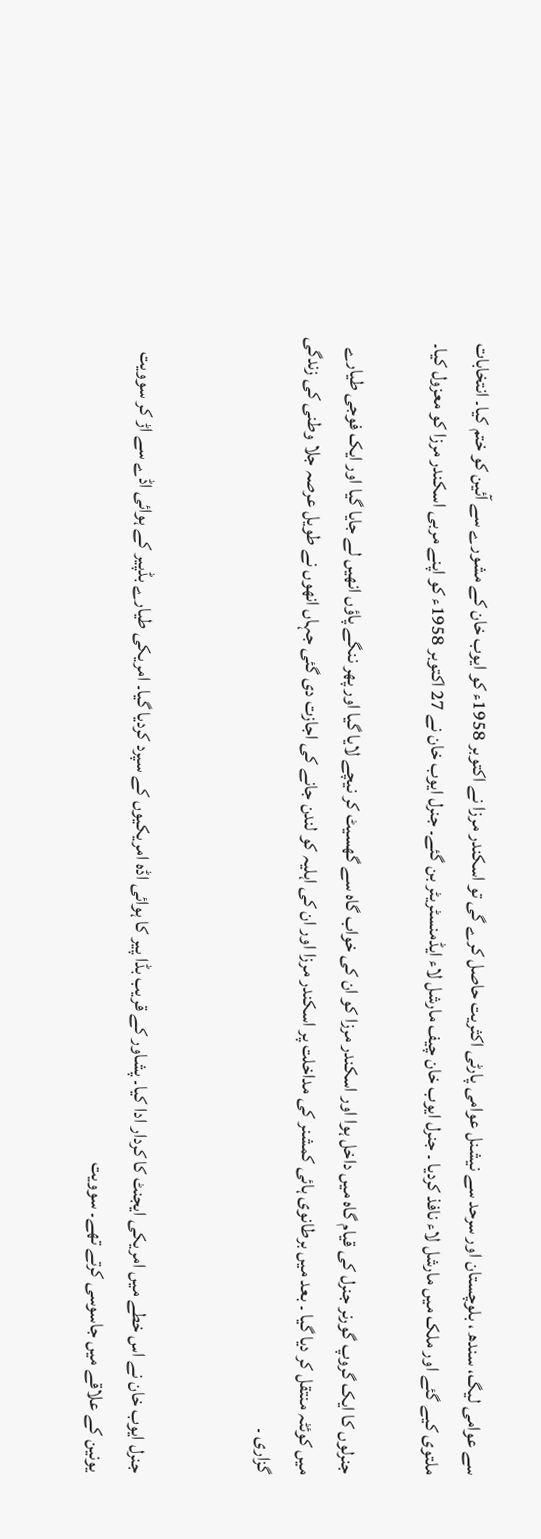سے عوامی لیگ، سندھ ، بلوچستان اور سرحد سے نیشنل عوامی پارٹی اکثریت حاصل کرے گی تو اسکندر مرزا نے اکتوبر 1958ء کو ایوب خان کے مشورے سے آئین کو ختم کیا۔ انتخابات ملتوی کیے گئے اور ملک میں مارشل لاء نافذ کردیا ۔ جنرل ایوب خان چیف مارشل لاء ایڈمنسٹریٹر بن گئے۔ جنرل ایوب خان نے 27 اکتوبر 1958ء کو اپنے مربی اسکندر مرزا کو معزول کیا۔

جنرلوں کا ایک گروپ گورنر جنرل کی قیام گاہ میں داخل ہوا اور اسکندر مرزا کو ان کی خواب گاہ سے گھسیٹ کر نیچے لایا گیا اور پھر ننگے پاؤں انھیں لے جایا گیا اور ایک فوجی طیارے میں کوئٹہ منتقل کر دیا گیا ۔ بعد میں برطانوی ہائی کمشنر کی مداخلت پر اسکندر مرزا اور ان کی اہلیہ کو لندن جانے کی اجازت دی گئی جہاں انھوں نے طویل عرصہ جلا وطنی کی زندگی گزاری ۔


جنرل ایوب خان نے اس خطے میں امریکی ایجنٹ کا کردار ادا کیا۔ پشاور کے قریب بڈا پیر کا ہوائی اڈہ امریکیوں کے سپرد کردیا گیا۔ امریکی طیارے بڈپیر کے ہوائی اڈے سے اڑ کر سوویت یونین کے علاقے میں جاسوسی کرتے تھے۔ سوویت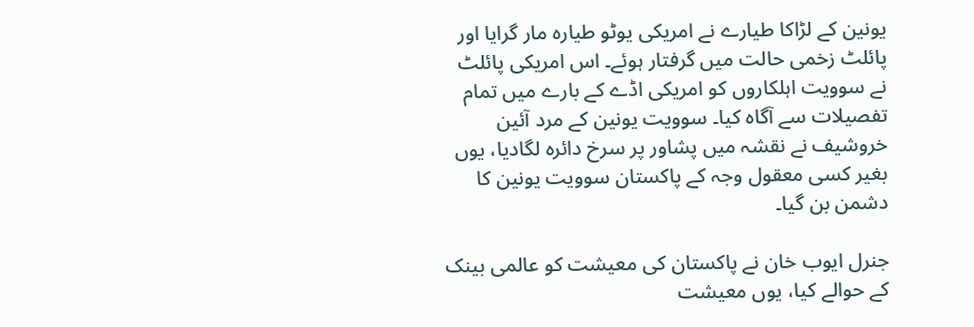یونین کے لڑاکا طیارے نے امریکی یوٹو طیارہ مار گرایا اور پائلٹ زخمی حالت میں گرفتار ہوئے۔ اس امریکی پائلٹ نے سوویت اہلکاروں کو امریکی اڈے کے بارے میں تمام تفصیلات سے آگاہ کیا۔ سوویت یونین کے مرد آئین خروشیف نے نقشہ میں پشاور پر سرخ دائرہ لگادیا، یوں بغیر کسی معقول وجہ کے پاکستان سوویت یونین کا دشمن بن گیا۔

جنرل ایوب خان نے پاکستان کی معیشت کو عالمی بینک کے حوالے کیا، یوں معیشت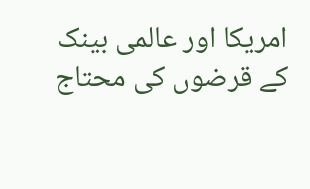امریکا اور عالمی بینک کے قرضوں کی محتاج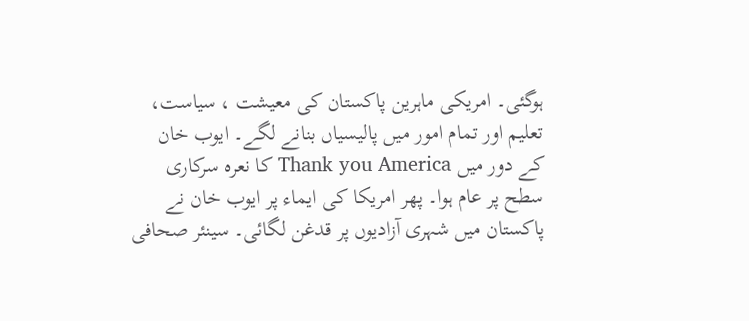ہوگئی۔ امریکی ماہرین پاکستان کی معیشت ، سیاست، تعلیم اور تمام امور میں پالیسیاں بنانے لگے۔ ایوب خان کے دور میں Thank you America کا نعرہ سرکاری سطح پر عام ہوا۔ پھر امریکا کی ایماء پر ایوب خان نے پاکستان میں شہری آزادیوں پر قدغن لگائی۔ سینئر صحافی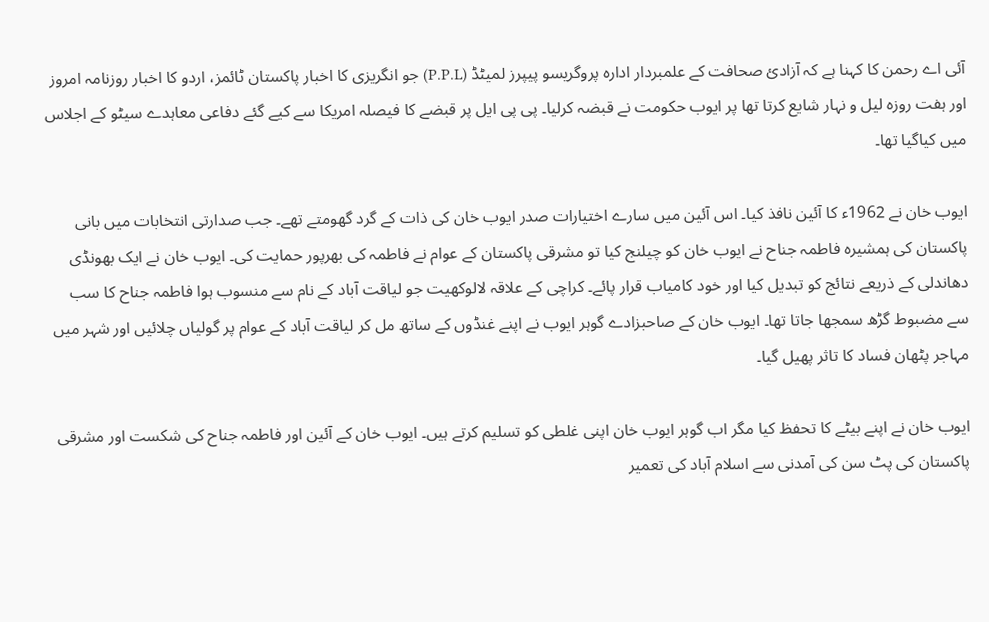آئی اے رحمن کا کہنا ہے کہ آزادئ صحافت کے علمبردار ادارہ پروگریسو پیپرز لمیٹڈ (P.P.L) جو انگریزی کا اخبار پاکستان ٹائمز، اردو کا اخبار روزنامہ امروز اور ہفت روزہ لیل و نہار شایع کرتا تھا پر ایوب حکومت نے قبضہ کرلیا۔ پی پی ایل پر قبضے کا فیصلہ امریکا سے کیے گئے دفاعی معاہدے سیٹو کے اجلاس میں کیاگیا تھا۔

ایوب خان نے 1962ء کا آئین نافذ کیا۔ اس آئین میں سارے اختیارات صدر ایوب خان کی ذات کے گرد گھومتے تھے۔ جب صدارتی انتخابات میں بانی پاکستان کی ہمشیرہ فاطمہ جناح نے ایوب خان کو چیلنج کیا تو مشرقی پاکستان کے عوام نے فاطمہ کی بھرپور حمایت کی۔ ایوب خان نے ایک بھونڈی دھاندلی کے ذریعے نتائج کو تبدیل کیا اور خود کامیاب قرار پائے۔ کراچی کے علاقہ لالوکھیت جو لیاقت آباد کے نام سے منسوب ہوا فاطمہ جناح کا سب سے مضبوط گڑھ سمجھا جاتا تھا۔ ایوب خان کے صاحبزادے گوہر ایوب نے اپنے غنڈوں کے ساتھ مل کر لیاقت آباد کے عوام پر گولیاں چلائیں اور شہر میں مہاجر پٹھان فساد کا تاثر پھیل گیا۔

ایوب خان نے اپنے بیٹے کا تحفظ کیا مگر اب گوہر ایوب خان اپنی غلطی کو تسلیم کرتے ہیں۔ ایوب خان کے آئین اور فاطمہ جناح کی شکست اور مشرقی پاکستان کی پٹ سن کی آمدنی سے اسلام آباد کی تعمیر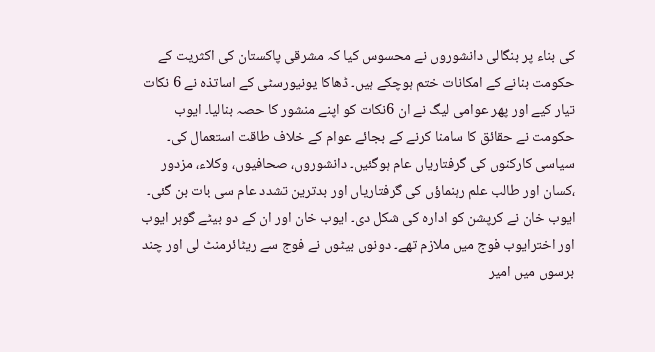کی بناء پر بنگالی دانشوروں نے محسوس کیا کہ مشرقی پاکستان کی اکثریت کے حکومت بنانے کے امکانات ختم ہوچکے ہیں۔ ڈھاکا یونیورسٹی کے اساتذہ نے 6 نکات تیار کیے اور پھر عوامی لیگ نے ان 6نکات کو اپنے منشور کا حصہ بنالیا۔ ایوب حکومت نے حقائق کا سامنا کرنے کے بجائے عوام کے خلاف طاقت استعمال کی۔ سیاسی کارکنوں کی گرفتاریاں عام ہوگئیں۔ دانشوروں، صحافیوں، وکلاء، مزدور ،کسان اور طالب علم رہنماؤں کی گرفتاریاں اور بدترین تشدد عام سی بات بن گئی۔ ایوب خان نے کرپشن کو ادارہ کی شکل دی۔ ایوب خان اور ان کے دو بیٹے گوہر ایوب اور اخترایوب فوج میں ملازم تھے۔ دونوں بیٹوں نے فوج سے ریٹائرمنٹ لی اور چند برسوں میں امیر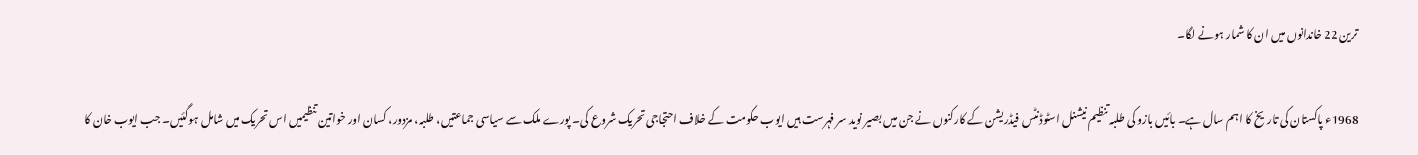ترین 22 خاندانوں میں ان کا شمار ہونے لگا۔

1968ء پاکستان کی تاریخ کا اہم سال ہے۔ بائیں بازو کی طلبہ تنظیم نیشنل اسٹوڈنٹس فیڈریشن کے کارکنوں نے جن میں بصیر نوید سر فہرست ہیں ایوب حکومت کے خلاف احتجاجی تحریک شروع کی۔ پورے ملک سے سیاسی جماعتیں، طلبہ، مزدور، کسان اور خواتین تنظیمیں اس تحریک میں شامل ہوگئیں۔ جب ایوب خان کا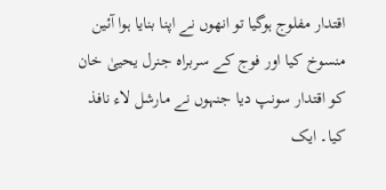اقتدار مفلوج ہوگیا تو انھوں نے اپنا بنایا ہوا آئین منسوخ کیا اور فوج کے سربراہ جنرل یحییٰ خان کو اقتدار سونپ دیا جنہوں نے مارشل لاء نافذ کیا۔ ایک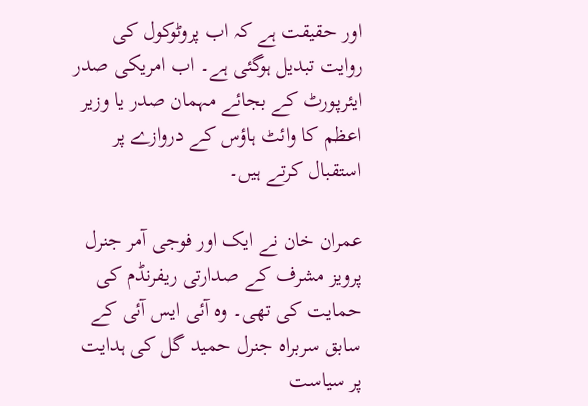اور حقیقت ہے کہ اب پروٹوکول کی روایت تبدیل ہوگئی ہے۔ اب امریکی صدر ایئرپورٹ کے بجائے مہمان صدر یا وزیر اعظم کا وائٹ ہاؤس کے دروازے پر استقبال کرتے ہیں۔

عمران خان نے ایک اور فوجی آمر جنرل پرویز مشرف کے صدارتی ریفرنڈم کی حمایت کی تھی۔ وہ آئی ایس آئی کے سابق سربراہ جنرل حمید گل کی ہدایت پر سیاست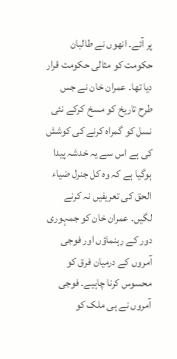پر آئے۔ انھوں نے طالبان حکومت کو مثالی حکومت قرار دیا تھا۔ عمران خان نے جس طرح تاریخ کو مسخ کرکے نئی نسل کو گمراہ کرنے کی کوشش کی ہے اس سے یہ خدشہ پیدا ہوگیا ہے کہ وہ کل جنرل ضیاء الحق کی تعریفیں نہ کرنے لگیں۔ عمران خان کو جمہوری دور کے رہنماؤں اور فوجی آمروں کے درمیان فرق کو محسوس کرنا چاہیے۔ فوجی آمروں نے ہی ملک کو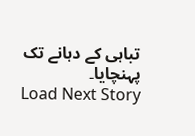تباہی کے دہانے تک پہنچایا۔
Load Next Story